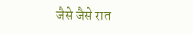जैसे जैसे रात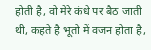होती है, वो मेरे कंधे पर बैठ जाती थी, कहते है भूतो में वजन होता है,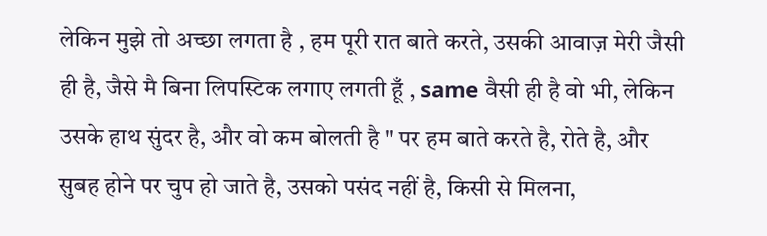लेकिन मुझे तो अच्छा लगता है , हम पूरी रात बाते करते, उसकी आवाज़ मेरी जैसी ही है, जैसे मै बिना लिपस्टिक लगाए लगती हूँ , same वैसी ही है वो भी, लेकिन उसके हाथ सुंदर है, और वो कम बोलती है " पर हम बाते करते है, रोते है, और सुबह होने पर चुप हो जाते है, उसको पसंद नहीं है, किसी से मिलना,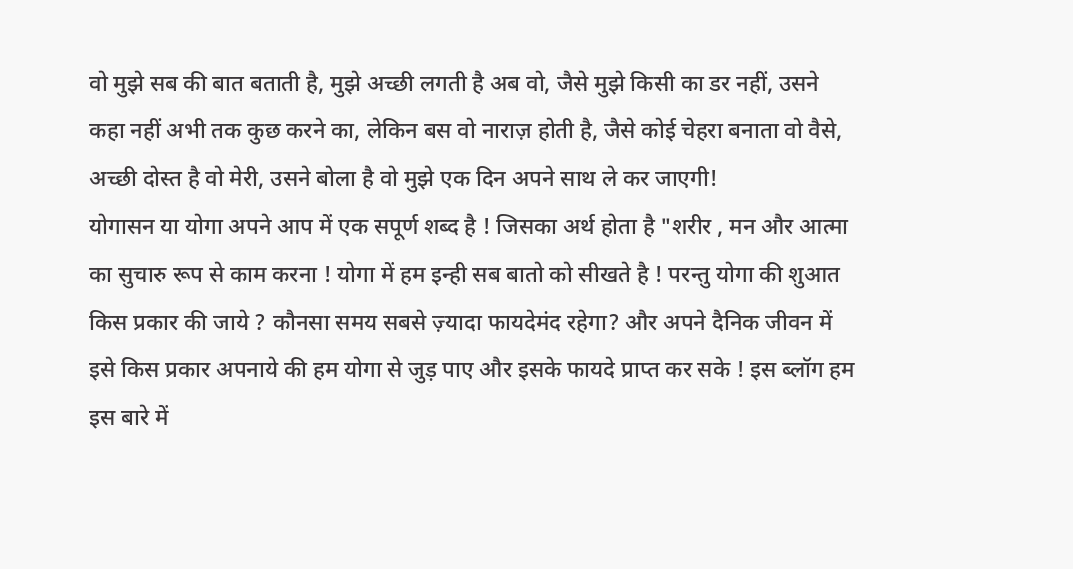वो मुझे सब की बात बताती है, मुझे अच्छी लगती है अब वो, जैसे मुझे किसी का डर नहीं, उसने कहा नहीं अभी तक कुछ करने का, लेकिन बस वो नाराज़ होती है, जैसे कोई चेहरा बनाता वो वैसे, अच्छी दोस्त है वो मेरी, उसने बोला है वो मुझे एक दिन अपने साथ ले कर जाएगी!
योगासन या योगा अपने आप में एक सपूर्ण शब्द है ! जिसका अर्थ होता है "शरीर , मन और आत्मा का सुचारु रूप से काम करना ! योगा में हम इन्ही सब बातो को सीखते है ! परन्तु योगा की शुआत किस प्रकार की जाये ? कौनसा समय सबसे ज़्यादा फायदेमंद रहेगा? और अपने दैनिक जीवन में इसे किस प्रकार अपनाये की हम योगा से जुड़ पाए और इसके फायदे प्राप्त कर सके ! इस ब्लॉग हम इस बारे में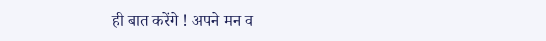ही बात करेंगे ! अपने मन व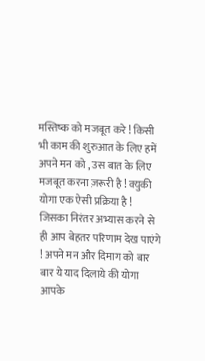मस्तिष्क को मजबूत करे ! किसी भी काम की शुरुआत के लिए हमें अपने मन को , उस बात के लिए मजबूत करना ज़रूरी है ! क्युकी योगा एक ऐसी प्रक्रिया है ! जिसका निरंतर अभ्यास करने से ही आप बेहतर परिणाम देख पाएंगे ! अपने मन और दिमाग को बार बार ये याद दिलाये की योगा आपके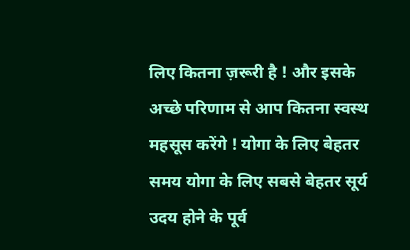लिए कितना ज़रूरी है ! और इसके अच्छे परिणाम से आप कितना स्वस्थ महसूस करेंगे ! योगा के लिए बेहतर समय योगा के लिए सबसे बेहतर सूर्य उदय होने के पूर्व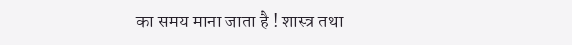का समय माना जाता है ! शास्त्र तथा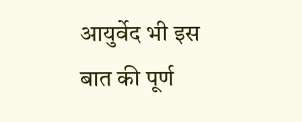आयुर्वेद भी इस बात की पूर्ण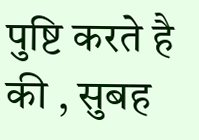पुष्टि करते है की , सुबह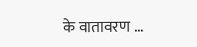के वातावरण ...